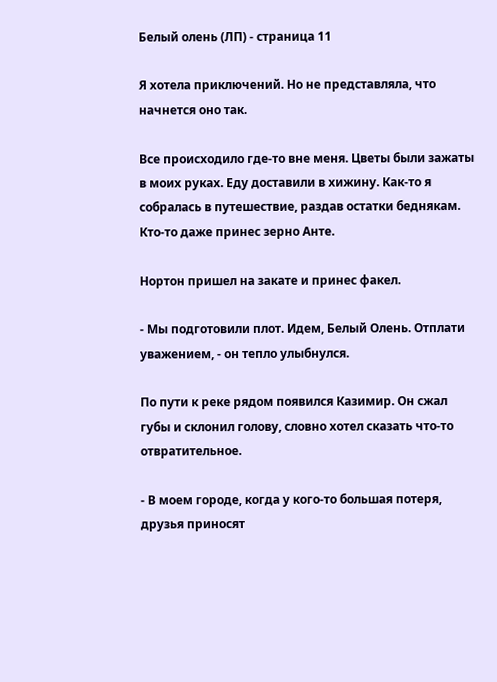Белый олень (ЛП) - страница 11

Я хотела приключений. Но не представляла, что начнется оно так.

Все происходило где-то вне меня. Цветы были зажаты в моих руках. Еду доставили в хижину. Как-то я собралась в путешествие, раздав остатки беднякам. Кто-то даже принес зерно Анте.

Нортон пришел на закате и принес факел.

- Мы подготовили плот. Идем, Белый Олень. Отплати уважением, - он тепло улыбнулся.

По пути к реке рядом появился Казимир. Он сжал губы и склонил голову, словно хотел сказать что-то отвратительное.

- В моем городе, когда у кого-то большая потеря, друзья приносят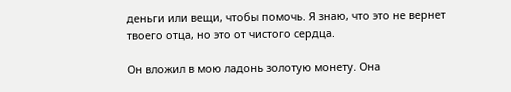деньги или вещи, чтобы помочь. Я знаю, что это не вернет твоего отца, но это от чистого сердца.

Он вложил в мою ладонь золотую монету. Она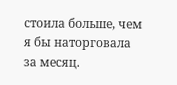стоила больше, чем я бы наторговала за месяц.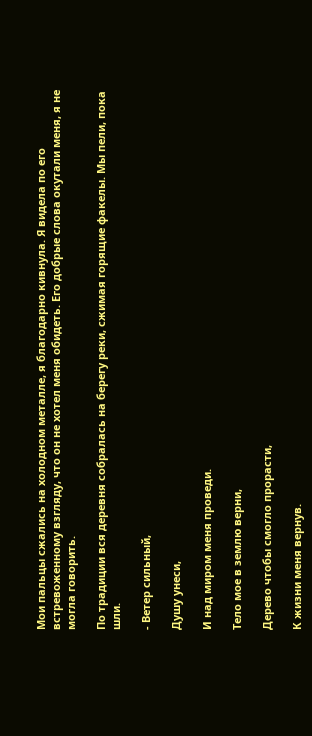Мои пальцы сжались на холодном металле, я благодарно кивнула. Я видела по его встревоженному взгляду, что он не хотел меня обидеть. Его добрые слова окутали меня, я не могла говорить.

По традиции вся деревня собралась на берегу реки, сжимая горящие факелы. Мы пели, пока шли.

- Ветер сильный,

Душу унеси,

И над миром меня проведи.

Тело мое в землю верни,

Дерево чтобы смогло прорасти,

К жизни меня вернув.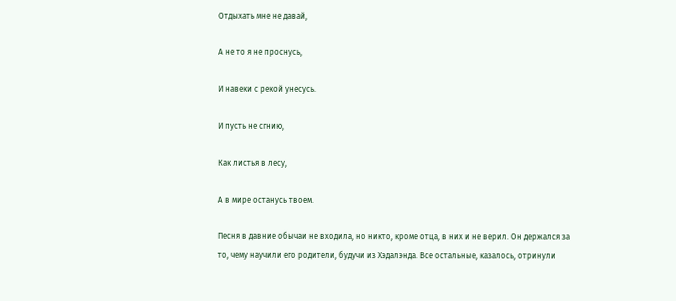Отдыхать мне не давай,

А не то я не проснусь,

И навеки с рекой унесусь.

И пусть не сгнию,

Как листья в лесу,

А в мире останусь твоем.

Песня в давние обычаи не входила, но никто, кроме отца, в них и не верил. Он держался за то, чему научили его родители, будучи из Хэдалэнда. Все остальные, казалось, отринули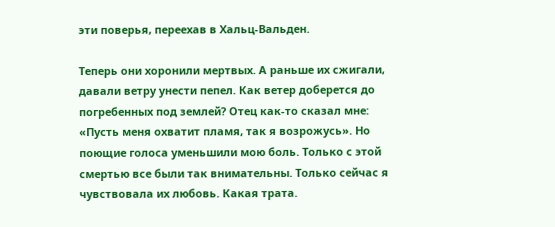эти поверья, переехав в Хальц-Вальден.

Теперь они хоронили мертвых. А раньше их сжигали, давали ветру унести пепел. Как ветер доберется до погребенных под землей? Отец как-то сказал мне: «Пусть меня охватит пламя, так я возрожусь». Но поющие голоса уменьшили мою боль. Только с этой смертью все были так внимательны. Только сейчас я чувствовала их любовь. Какая трата.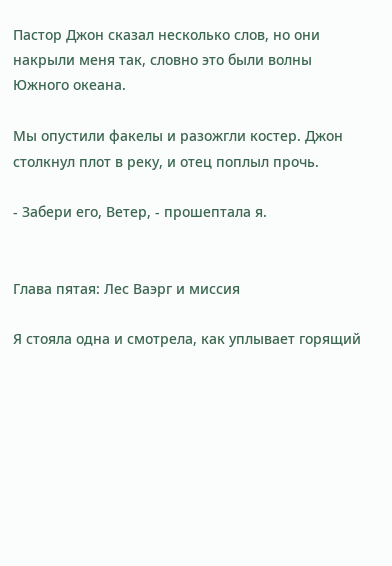Пастор Джон сказал несколько слов, но они накрыли меня так, словно это были волны Южного океана.

Мы опустили факелы и разожгли костер. Джон столкнул плот в реку, и отец поплыл прочь.

- Забери его, Ветер, - прошептала я.


Глава пятая: Лес Ваэрг и миссия

Я стояла одна и смотрела, как уплывает горящий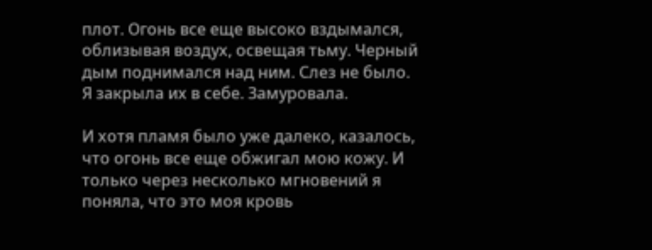плот. Огонь все еще высоко вздымался, облизывая воздух, освещая тьму. Черный дым поднимался над ним. Слез не было. Я закрыла их в себе. Замуровала.

И хотя пламя было уже далеко, казалось, что огонь все еще обжигал мою кожу. И только через несколько мгновений я поняла, что это моя кровь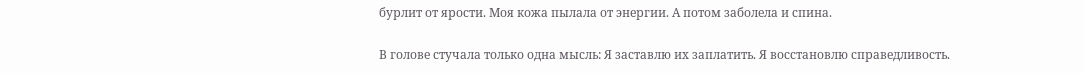бурлит от ярости. Моя кожа пылала от энергии. А потом заболела и спина.

В голове стучала только одна мысль: Я заставлю их заплатить. Я восстановлю справедливость.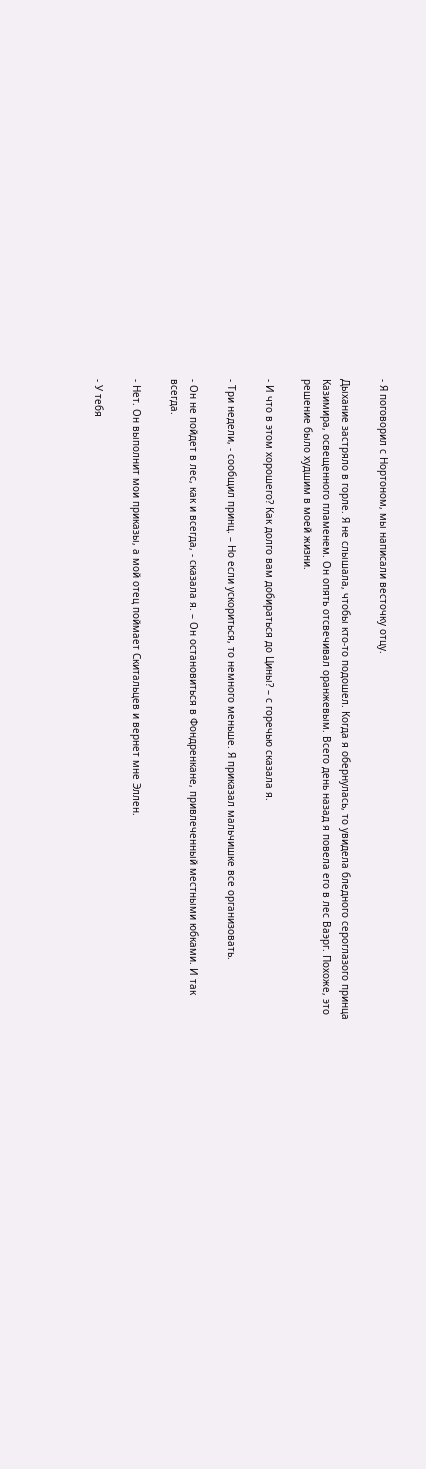- Я поговорил с Нортоном, мы написали весточку отцу.

Дыхание застряло в горле. Я не слышала, чтобы кто-то подошел. Когда я обернулась, то увидела бледного сероглазого принца Казимира, освещенного пламенем. Он опять отсвечивал оранжевым. Всего день назад я повела его в лес Ваэрг. Похоже, это решение было худшим в моей жизни.

- И что в этом хорошего? Как долго вам добираться до Цины? – с горечью сказала я.

- Три недели, - сообщил принц. – Но если ускориться, то немного меньше. Я приказал мальчишке все организовать.

- Он не пойдет в лес, как и всегда, - сказала я. – Он остановиться в Фондренкане, привлеченный местными юбками. И так всегда.

- Нет. Он выполнит мои приказы, а мой отец поймает Скитальцев и вернет мне Эллен.

- У тебя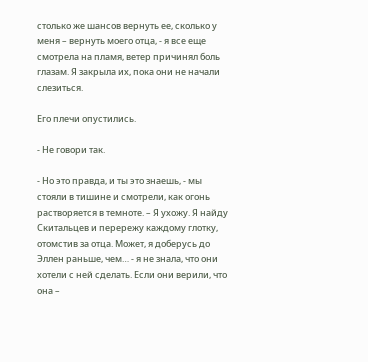столько же шансов вернуть ее, сколько у меня – вернуть моего отца, - я все еще смотрела на пламя, ветер причинял боль глазам. Я закрыла их, пока они не начали слезиться.

Его плечи опустились.

- Не говори так.

- Но это правда, и ты это знаешь, - мы стояли в тишине и смотрели, как огонь растворяется в темноте. – Я ухожу. Я найду Скитальцев и перережу каждому глотку, отомстив за отца. Может, я доберусь до Эллен раньше, чем… - я не знала, что они хотели с ней сделать. Если они верили, что она –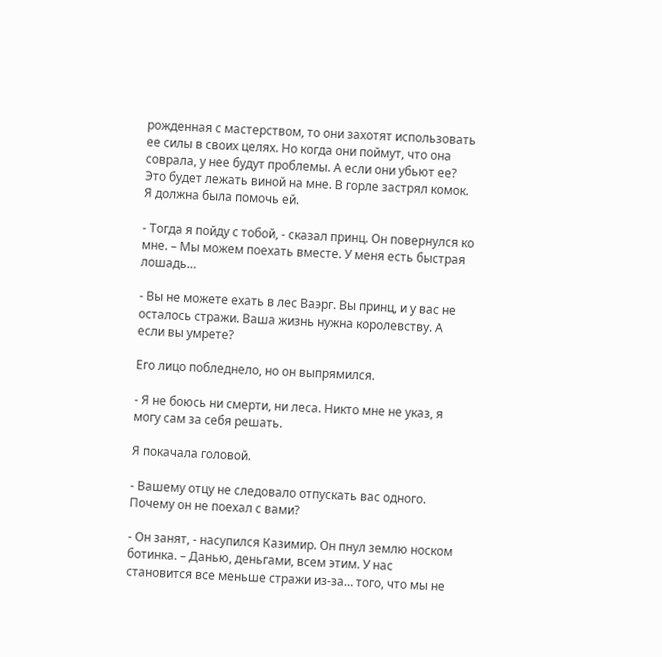рожденная с мастерством, то они захотят использовать ее силы в своих целях. Но когда они поймут, что она соврала, у нее будут проблемы. А если они убьют ее? Это будет лежать виной на мне. В горле застрял комок. Я должна была помочь ей.

- Тогда я пойду с тобой, - сказал принц. Он повернулся ко мне. – Мы можем поехать вместе. У меня есть быстрая лошадь…

- Вы не можете ехать в лес Ваэрг. Вы принц, и у вас не осталось стражи. Ваша жизнь нужна королевству. А если вы умрете?

Его лицо побледнело, но он выпрямился.

- Я не боюсь ни смерти, ни леса. Никто мне не указ, я могу сам за себя решать.

Я покачала головой.

- Вашему отцу не следовало отпускать вас одного. Почему он не поехал с вами?

- Он занят, - насупился Казимир. Он пнул землю носком ботинка. – Данью, деньгами, всем этим. У нас становится все меньше стражи из-за… того, что мы не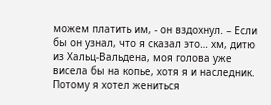можем платить им, - он вздохнул. – Если бы он узнал, что я сказал это… хм, дитю из Хальц-Вальдена, моя голова уже висела бы на копье, хотя я и наследник. Потому я хотел жениться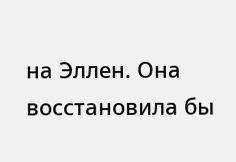на Эллен. Она восстановила бы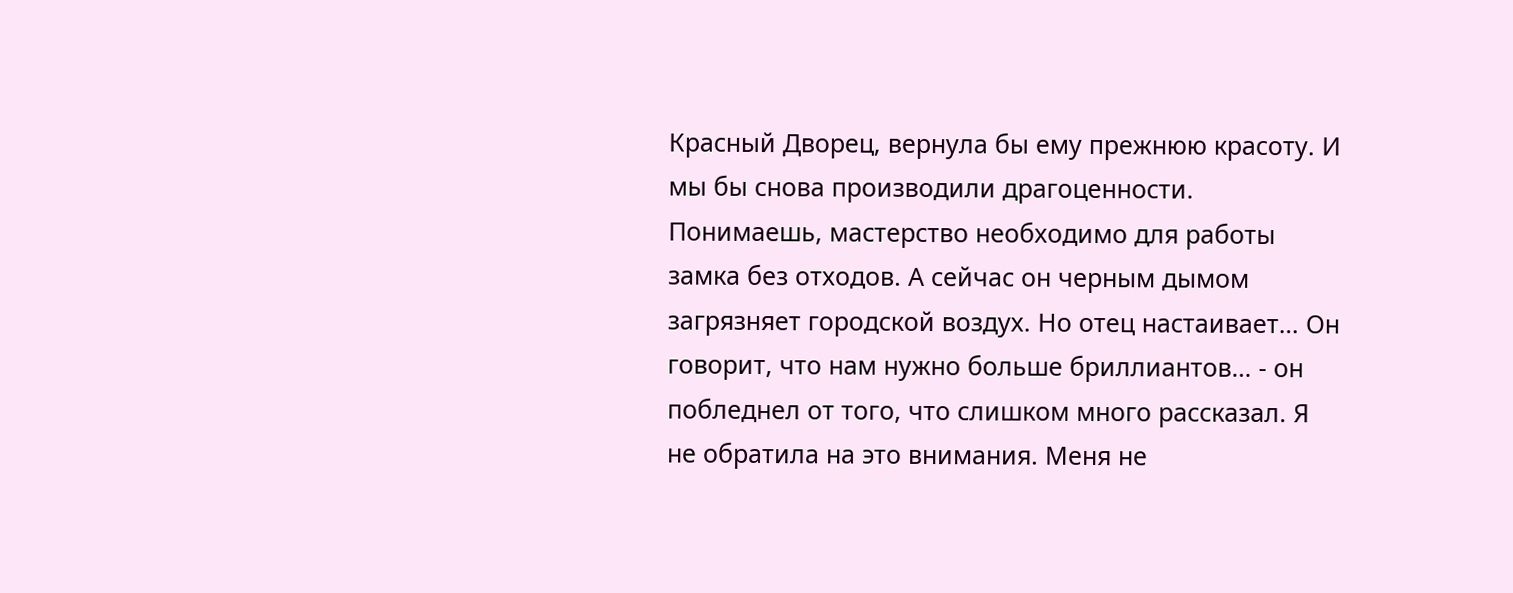Красный Дворец, вернула бы ему прежнюю красоту. И мы бы снова производили драгоценности. Понимаешь, мастерство необходимо для работы замка без отходов. А сейчас он черным дымом загрязняет городской воздух. Но отец настаивает… Он говорит, что нам нужно больше бриллиантов… - он побледнел от того, что слишком много рассказал. Я не обратила на это внимания. Меня не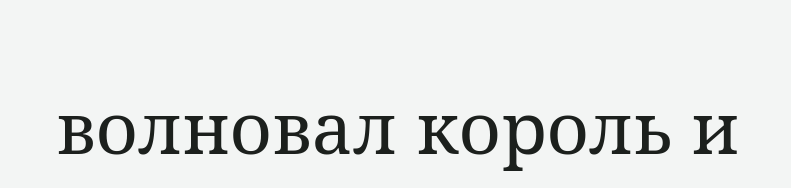волновал король и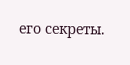его секреты.